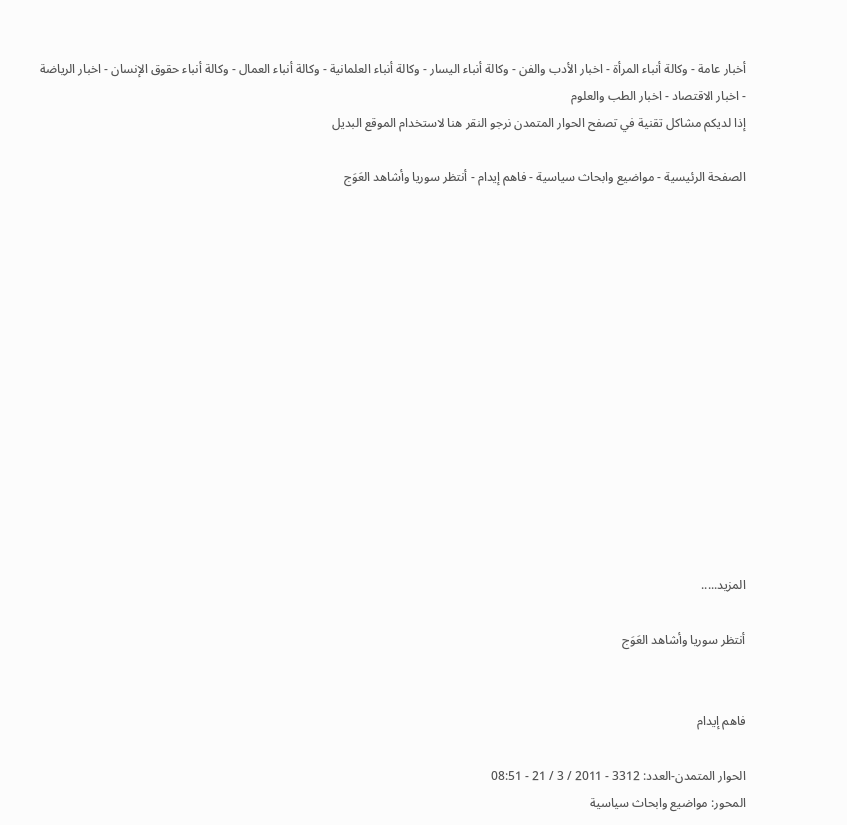أخبار عامة - وكالة أنباء المرأة - اخبار الأدب والفن - وكالة أنباء اليسار - وكالة أنباء العلمانية - وكالة أنباء العمال - وكالة أنباء حقوق الإنسان - اخبار الرياضة - اخبار الاقتصاد - اخبار الطب والعلوم
إذا لديكم مشاكل تقنية في تصفح الحوار المتمدن نرجو النقر هنا لاستخدام الموقع البديل

الصفحة الرئيسية - مواضيع وابحاث سياسية - فاهم إيدام - أنتظر سوريا وأشاهد العَوَج














المزيد.....

أنتظر سوريا وأشاهد العَوَج


فاهم إيدام

الحوار المتمدن-العدد: 3312 - 2011 / 3 / 21 - 08:51
المحور: مواضيع وابحاث سياسية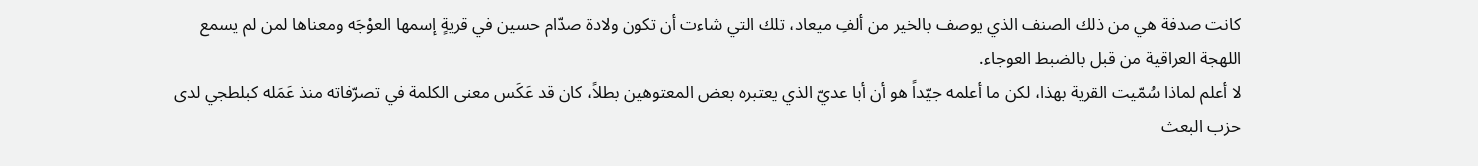كانت صدفة هي من ذلك الصنف الذي يوصف بالخير من ألفِ ميعاد، تلك التي شاءت أن تكون ولادة صدّام حسين في قريةٍ إسمها العوْجَه ومعناها لمن لم يسمع اللهجة العراقية من قبل بالضبط العوجاء.
لا أعلم لماذا سُمّيت القرية بهذا، لكن ما أعلمه جيّداً هو أن أبا عديّ الذي يعتبره بعض المعتوهين بطلاً، كان قد عَكَس معنى الكلمة في تصرّفاته منذ عَمَله كبلطجي لدى حزب البعث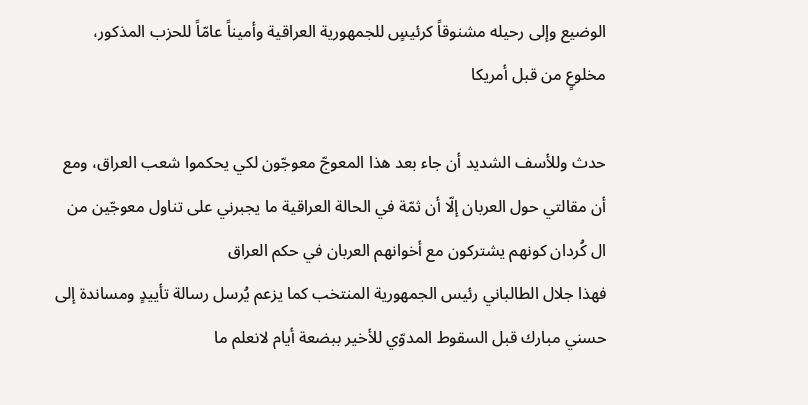الوضيع وإلى رحيله مشنوقاً كرئيسٍ للجمهورية العراقية وأميناً عامّاً للحزب المذكور، مخلوعٍ من قبل أمريكا

حدث وللأسف الشديد أن جاء بعد هذا المعوجّ معوجّون لكي يحكموا شعب العراق، ومع أن مقالتي حول العربان إلّا أن ثمّة في الحالة العراقية ما يجبرني على تناول معوجّين من ال كُردان كونهم يشتركون مع أخوانهم العربان في حكم العراق
فهذا جلال الطالباني رئيس الجمهورية المنتخب كما يزعم يُرسل رسالة تأييدٍ ومساندة إلى حسني مبارك قبل السقوط المدوّي للأخير ببضعة أيام لانعلم ما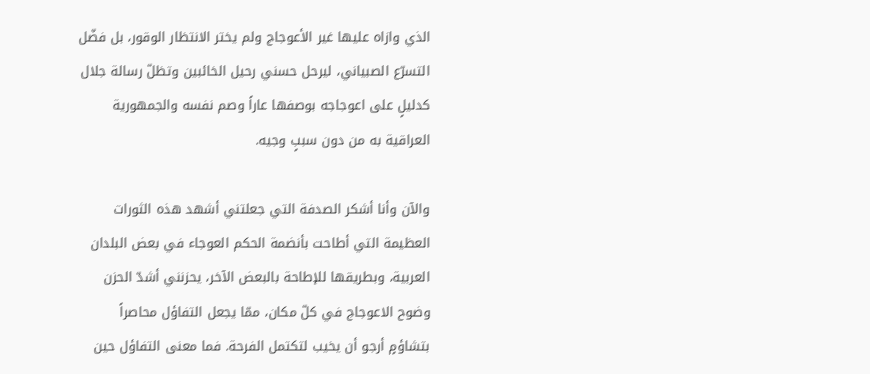الذي وازاه عليها غير الأعوجاج ولم يختر الانتظار الوقور، بل فضّل التسرّع الصبياني، ليرحل حسني رحيل الخائبين وتظلّ رسالة جلال كدليلٍ على اعوجاجه بوصفها عاراً وصم نفسه والجمهورية العراقية به من دون سببٍ وجيه.

والآن وأنا أشكر الصدفة التي جعلتني أشهد هذه الثورات العظيمة التي أطاحت بأنضمة الحكم العوجاء في بعض البلدان العربية، وبطريقها للإطاحة بالبعض الآخر، يحزنني أشدّ الحزن وضوح الاعوجاج في كلّ مكان، ممّا يجعل التفاؤل محاصراً بتشاؤمٍ أرجو أن يخيب لتكتمل الفرحة. فما معنى التفاؤل حين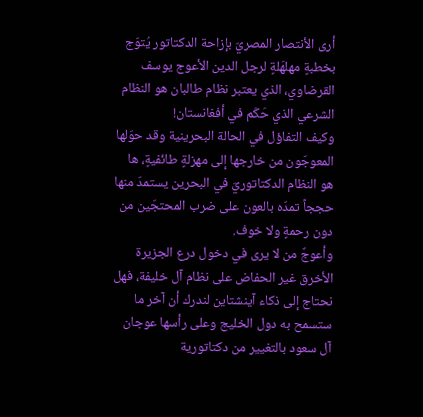أرى الأنتصار المصريّ بإزاحة الدكتاتور يُتوّج بخطبةٍ مهلهَلةٍ لرجل الدين الأعوج يوسف القرضاوي، الذي يعتبر نظام طالبان هو النظام الشرعي الذي حَكَم في أفغانستان!
وكيف التفاؤل في الحالة البحرينية وقد حوّلها المعوجّون من خارجها إلى مهزلةٍ طائفيةٍ، ها هو النظام الدكتاتوريّ في البحرين يستمدّ منها حججاً تمدّه بالعون على ضرب المحتجّين من دون رحمةٍ ولا خوف.
وأعوجٌ من لا يرى في دخول درع الجزيرة الأخرق غير الحفاض على نظام آل خليفة، فهل نحتاج إلى ذكاء آينشتاين لندرك أن آخر ما ستسمح به دول الخليج وعلى رأسها عوجان آل سعود بالتغيير من دكتاتورية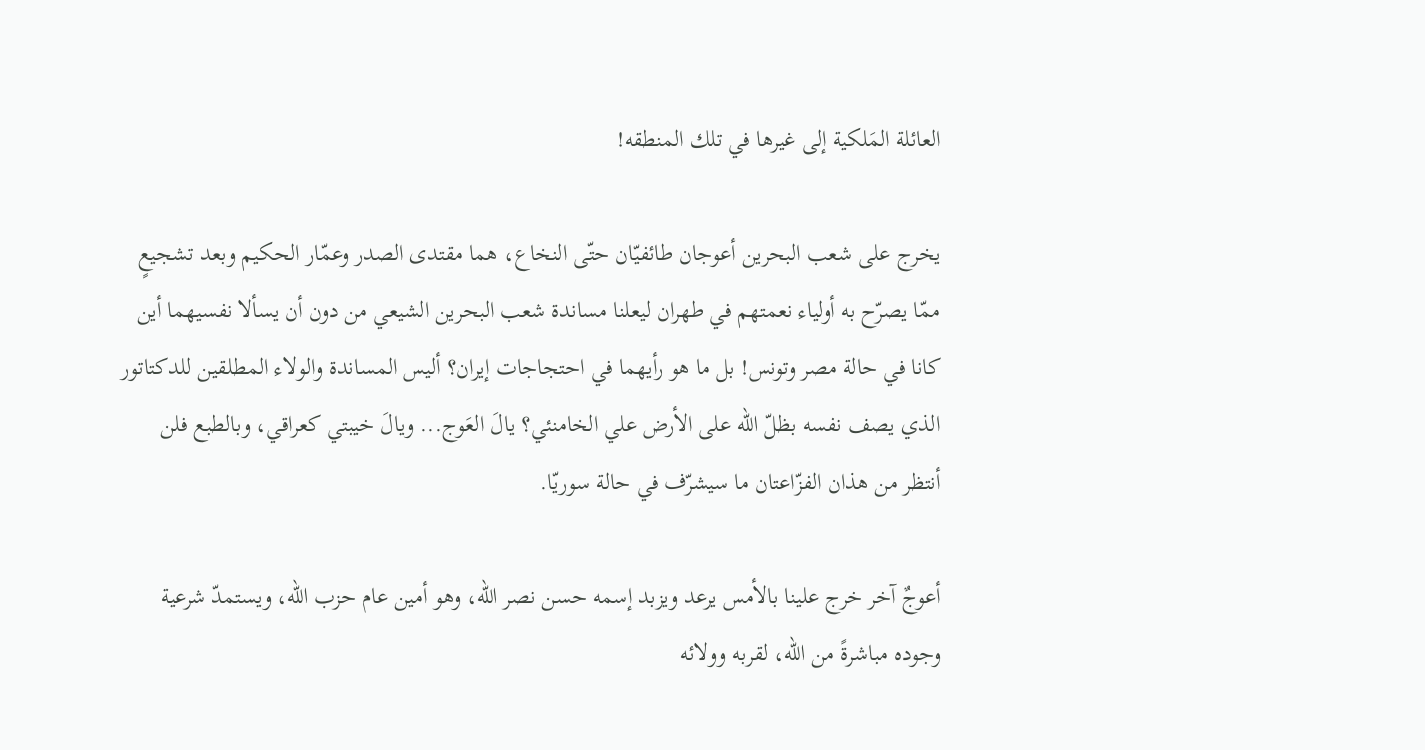العائلة المَلكية إلى غيرها في تلك المنطقه!

يخرج على شعب البحرين أعوجان طائفيّان حتّى النخاع، هما مقتدى الصدر وعمّار الحكيم وبعد تشجيعٍ ممّا يصرّح به أولياء نعمتهم في طهران ليعلنا مساندة شعب البحرين الشيعي من دون أن يسألا نفسيهما أين كانا في حالة مصر وتونس! بل ما هو رأيهما في احتجاجات إيران؟ أليس المساندة والولاء المطلقين للدكتاتور الذي يصف نفسه بظلّ الله على الأرض علي الخامنئي؟ يالَ العَوج... ويالَ خيبتي كعراقي، وبالطبع فلن أنتظر من هذان الفزّاعتان ما سيشرّف في حالة سوريّا.

أعوجٌ آخر خرج علينا بالأمس يرعد ويزبد إسمه حسن نصر الله، وهو أمين عام حزب الله، ويستمدّ شرعية وجوده مباشرةً من الله، لقربه وولائه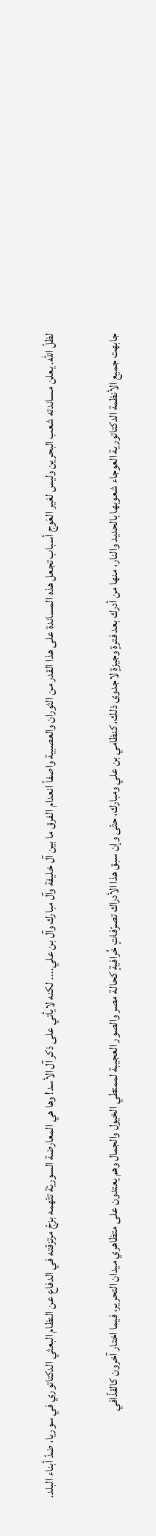لظلّ الله. يعلن مساندته شعب البحرين وليس لغير العَوج أسباب تجعل هذه المساندة على هذا القدر من الثوران والعصبية واصفاً انعدام الفرق ما بين آل خليفة وآل مبارك وآل بن علي.... لكنه لايأتي على ذكر آل الأسد! وها هي المعارضة السوريّة تتّهمه بزجّ مرتزقته في الدفاع عن النظام البعثي الدكتاتوري في سوريا، ضدّ أبناء البلد.

جابهت جميع الأنظمة الدكتاتورية العوجاء شعوبها بالحديد والنار، منها من أدرك بعد فترةٍ وجيزةٍ لاجدوى ذلك، كنظامي بن علي ومبارك، حتّى وإن سبق هذا الأدراك تصرّفاتٍ خُرافيةٍ كحالة مصر والصور العجيبة لممتطي الخيول والجمال وهم يعتدون على متظاهري ميدان التحرير، فيما اختار آخرون كالقذّافي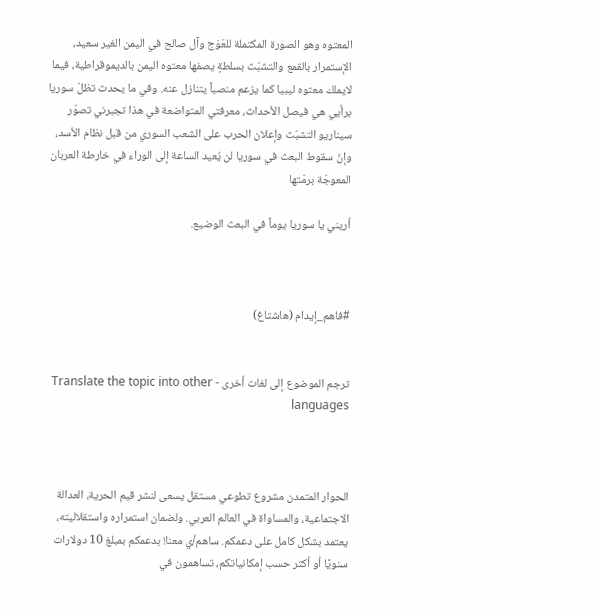المعتوه وهو الصورة المكتملة للعَوَج وآل صالح في اليمن الغير سعيد، الإستمرار بالقمع والتشبّث بسلطةٍ يصفها معتوه اليمن بالديموقراطية، فيما لايملك معتوه ليبيا كما يزعم منصباً يتنازل عنه. وفي ما يحدث تظلّ سوريا برأيي هي فيصل الأحداث، معرفتي المتواضعة في هذا تجبرني تصوّر سيناريو التشبّث وإعلان الحرب على الشعب السوري من قبل نظام الأسد، وإنّ سقوط البعث في سوريا لن يُعيد الساعة إلى الوراء في خارطة العربان المعوجّة برمّتها

أريني يا سوريا يوماً في البعث الوضيع.



#فاهم_إيدام (هاشتاغ)


ترجم الموضوع إلى لغات أخرى - Translate the topic into other languages



الحوار المتمدن مشروع تطوعي مستقل يسعى لنشر قيم الحرية، العدالة الاجتماعية، والمساواة في العالم العربي. ولضمان استمراره واستقلاليته، يعتمد بشكل كامل على دعمكم. ساهم/ي معنا! بدعمكم بمبلغ 10 دولارات سنويًا أو أكثر حسب إمكانياتكم، تساهمون في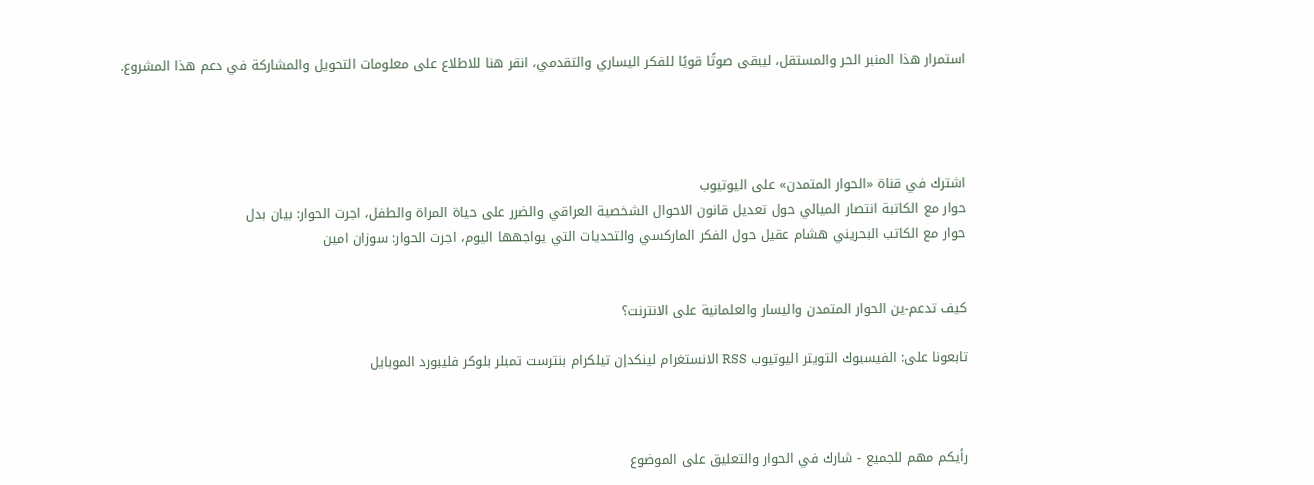استمرار هذا المنبر الحر والمستقل، ليبقى صوتًا قويًا للفكر اليساري والتقدمي، انقر هنا للاطلاع على معلومات التحويل والمشاركة في دعم هذا المشروع.




اشترك في قناة «الحوار المتمدن» على اليوتيوب
حوار مع الكاتبة انتصار الميالي حول تعديل قانون الاحوال الشخصية العراقي والضرر على حياة المراة والطفل، اجرت الحوار: بيان بدل
حوار مع الكاتب البحريني هشام عقيل حول الفكر الماركسي والتحديات التي يواجهها اليوم، اجرت الحوار: سوزان امين


كيف تدعم-ين الحوار المتمدن واليسار والعلمانية على الانترنت؟

تابعونا على: الفيسبوك التويتر اليوتيوب RSS الانستغرام لينكدإن تيلكرام بنترست تمبلر بلوكر فليبورد الموبايل



رأيكم مهم للجميع - شارك في الحوار والتعليق على الموضوع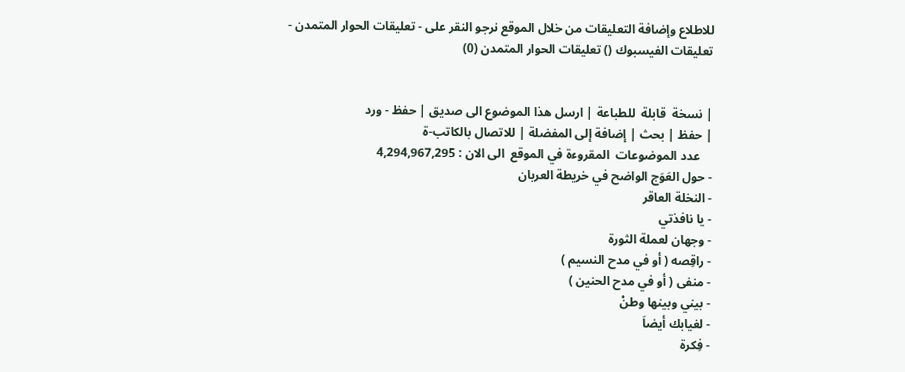للاطلاع وإضافة التعليقات من خلال الموقع نرجو النقر على - تعليقات الحوار المتمدن -
تعليقات الفيسبوك () تعليقات الحوار المتمدن (0)


| نسخة  قابلة  للطباعة | ارسل هذا الموضوع الى صديق | حفظ - ورد
| حفظ | بحث | إضافة إلى المفضلة | للاتصال بالكاتب-ة
    عدد الموضوعات  المقروءة في الموقع  الى الان : 4,294,967,295
- حول العَوَج الواضح في خريطة العربان
- النخلة العاقر
- يا نافذتي
- وجهان لعملة الثورة
- راقِصه ( أو في مدح النسيم )
- منفى ( أو في مدح الحنين )
- بيني وبينها وطنْ
- لغيابك أيضاَ
- فِكرة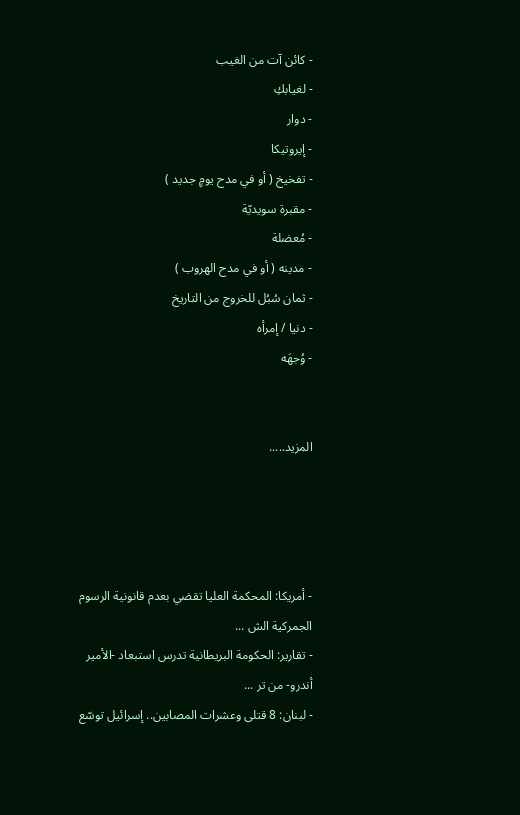- كائن آت من الغيب
- لغيابكِ
- دوار
- إيروتيكا
- تفخيخ ( أو في مدح يومٍ جديد )
- مقبرة سويديّة
- مُعضلة
- مدينه ( أو في مدح الهروب )
- ثمان سُبُل للخروج من التاريخ
- دنيا / إمرأه
- وُجهَه


المزيد.....




- أمريكا: المحكمة العليا تقضي بعدم قانونية الرسوم الجمركية الش ...
- تقارير: الحكومة البريطانية تدرس استبعاد -الأمير أندرو- من تر ...
- لبنان: 8 قتلى وعشرات المصابين.. إسرائيل توسّع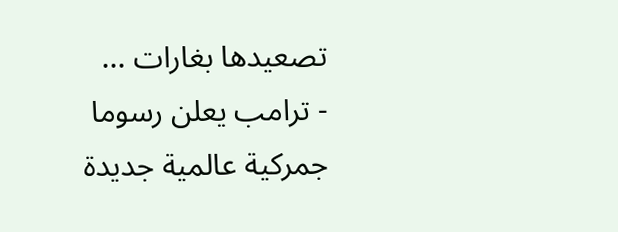تصعيدها بغارات ...
- ترامب يعلن رسوما جمركية عالمية جديدة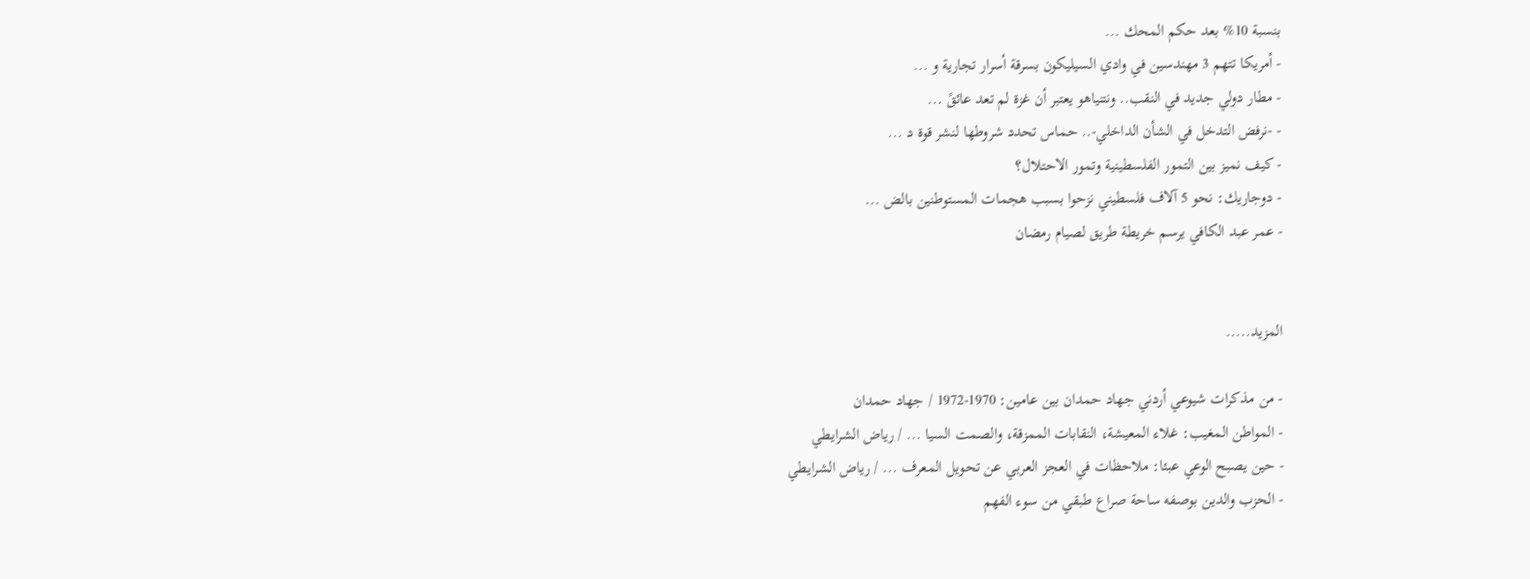بنسبة 10% بعد حكم المحك ...
- أمريكا تتهم 3 مهندسين في وادي السيليكون بسرقة أسرار تجارية و ...
- مطار دولي جديد في النقب.. ونتنياهو يعتبر أن غزة لم تعد عائقً ...
- -نرفض التدخل في الشأن الداخلي-.. حماس تحدد شروطها لنشر قوة د ...
- كيف نميز بين التمور الفلسطينية وتمور الاحتلال؟
- دوجاريك: نحو 5 آلاف فلسطيني نزحوا بسبب هجمات المستوطنين بالض ...
- عمر عبد الكافي يرسم خريطة طريق لصيام رمضان


المزيد.....

- من مذكرات شيوعي أردني جهاد حمدان بين عامين: 1970-1972 / جهاد حمدان
- المواطن المغيب: غلاء المعيشة، النقابات الممزقة، والصمت السيا ... / رياض الشرايطي
- حين يصبح الوعي عبئا: ملاحظات في العجز العربي عن تحويل المعرف ... / رياض الشرايطي
- الحزب والدين بوصفه ساحة صراع طبقي من سوء الفهم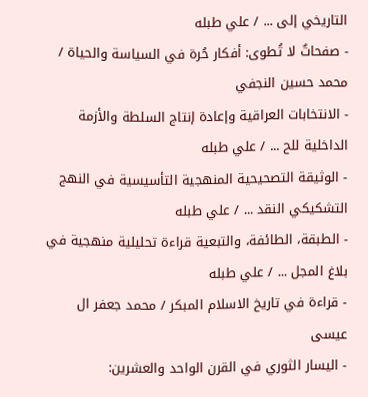التاريخي إلى ... / علي طبله
- صفحاتٌ لا تُطوى: أفكار حُرة في السياسة والحياة / محمد حسين النجفي
- الانتخابات العراقية وإعادة إنتاج السلطة والأزمة الداخلية للح ... / علي طبله
- الوثيقة التصحيحية المنهجية التأسيسية في النهج التشكيكي النقد ... / علي طبله
- الطبقة، الطائفة، والتبعية قراءة تحليلية منهجية في بلاغ المجل ... / علي طبله
- قراءة في تاريخ الاسلام المبكر / محمد جعفر ال عيسى
- اليسار الثوري في القرن الواحد والعشرين: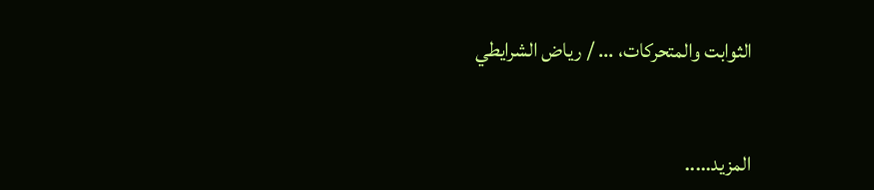الثوابت والمتحركات، ... / رياض الشرايطي


المزيد.....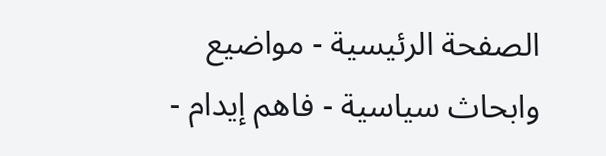الصفحة الرئيسية - مواضيع وابحاث سياسية - فاهم إيدام -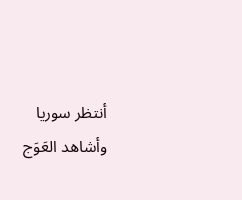أنتظر سوريا وأشاهد العَوَج